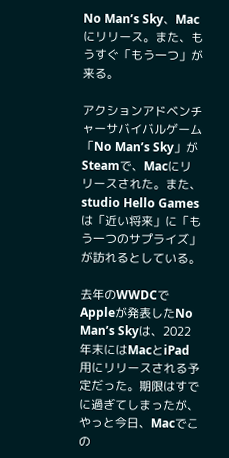No Man’s Sky、Macにリリース。また、もうすぐ「もう一つ」が来る。

アクションアドベンチャーサバイバルゲーム「No Man’s Sky」がSteamで、Macにリリースされた。また、studio Hello Gamesは「近い将来」に「もう一つのサプライズ」が訪れるとしている。

去年のWWDCでAppleが発表したNo Man’s Skyは、2022年末にはMacとiPad用にリリースされる予定だった。期限はすでに過ぎてしまったが、やっと今日、Macでこの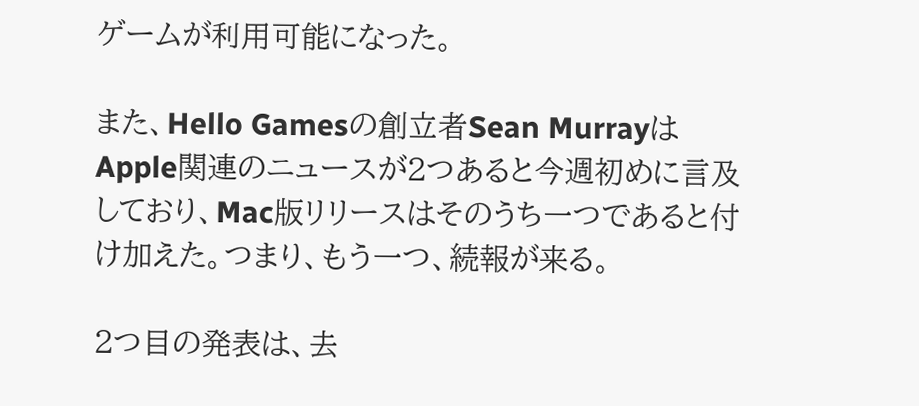ゲームが利用可能になった。

また、Hello Gamesの創立者Sean MurrayはApple関連のニュースが2つあると今週初めに言及しており、Mac版リリースはそのうち一つであると付け加えた。つまり、もう一つ、続報が来る。

2つ目の発表は、去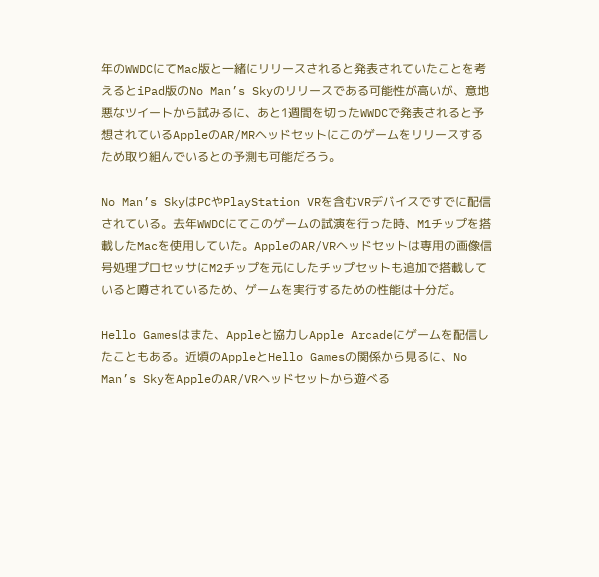年のWWDCにてMac版と一緒にリリースされると発表されていたことを考えるとiPad版のNo Man’s Skyのリリースである可能性が高いが、意地悪なツイートから試みるに、あと1週間を切ったWWDCで発表されると予想されているAppleのAR/MRヘッドセットにこのゲームをリリースするため取り組んでいるとの予測も可能だろう。

No Man’s SkyはPCやPlayStation VRを含むVRデバイスですでに配信されている。去年WWDCにてこのゲームの試演を行った時、M1チップを搭載したMacを使用していた。AppleのAR/VRヘッドセットは専用の画像信号処理プロセッサにM2チップを元にしたチップセットも追加で搭載していると噂されているため、ゲームを実行するための性能は十分だ。

Hello Gamesはまた、Appleと協力しApple Arcadeにゲームを配信したこともある。近頃のAppleとHello Gamesの関係から見るに、No Man’s SkyをAppleのAR/VRヘッドセットから遊べる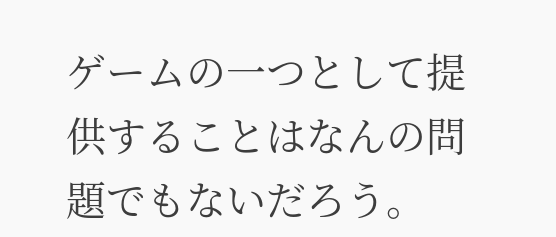ゲームの一つとして提供することはなんの問題でもないだろう。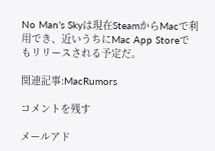No Man’s Skyは現在SteamからMacで利用でき、近いうちにMac App Storeでもリリースされる予定だ。

関連記事:MacRumors

コメントを残す

メールアド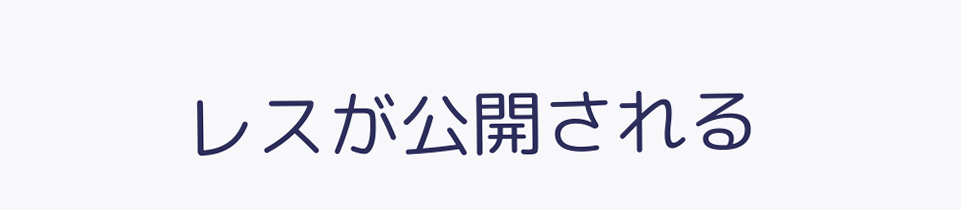レスが公開される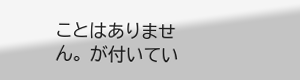ことはありません。 が付いてい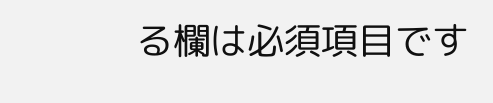る欄は必須項目です